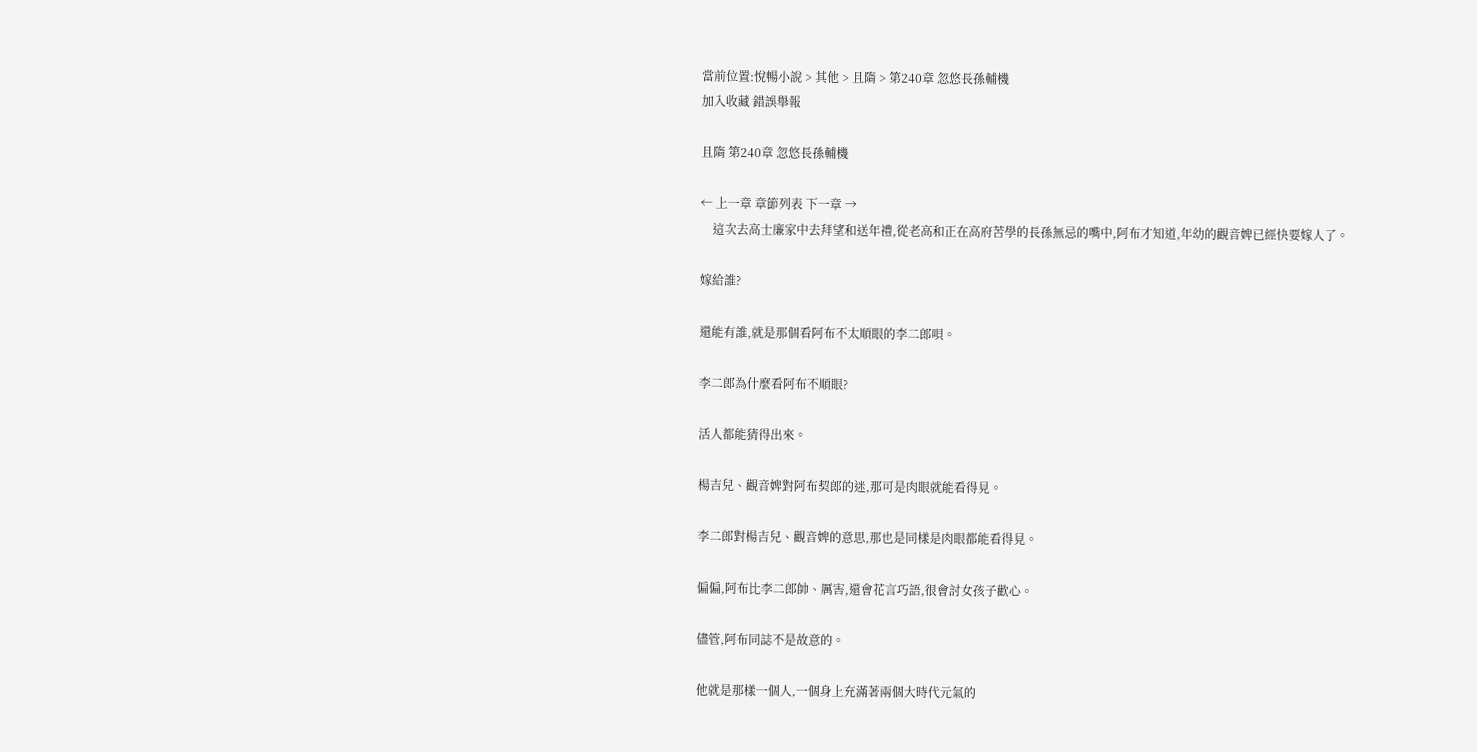當前位置:悅暢小說 > 其他 > 且隋 > 第240章 忽悠長孫輔機
加入收藏 錯誤舉報

且隋 第240章 忽悠長孫輔機

← 上一章 章節列表 下一章 →
    這次去高士廉家中去拜望和送年禮,從老高和正在高府苦學的長孫無忌的嘴中,阿布才知道,年幼的觀音婢已經快要嫁人了。

嫁給誰?

還能有誰,就是那個看阿布不太順眼的李二郎唄。

李二郎為什麼看阿布不順眼?

活人都能猜得出來。

楊吉兒、觀音婢對阿布契郎的迷,那可是肉眼就能看得見。

李二郎對楊吉兒、觀音婢的意思,那也是同樣是肉眼都能看得見。

偏偏,阿布比李二郎帥、厲害,還會花言巧語,很會討女孩子歡心。

儘管,阿布同誌不是故意的。

他就是那樣一個人,一個身上充滿著兩個大時代元氣的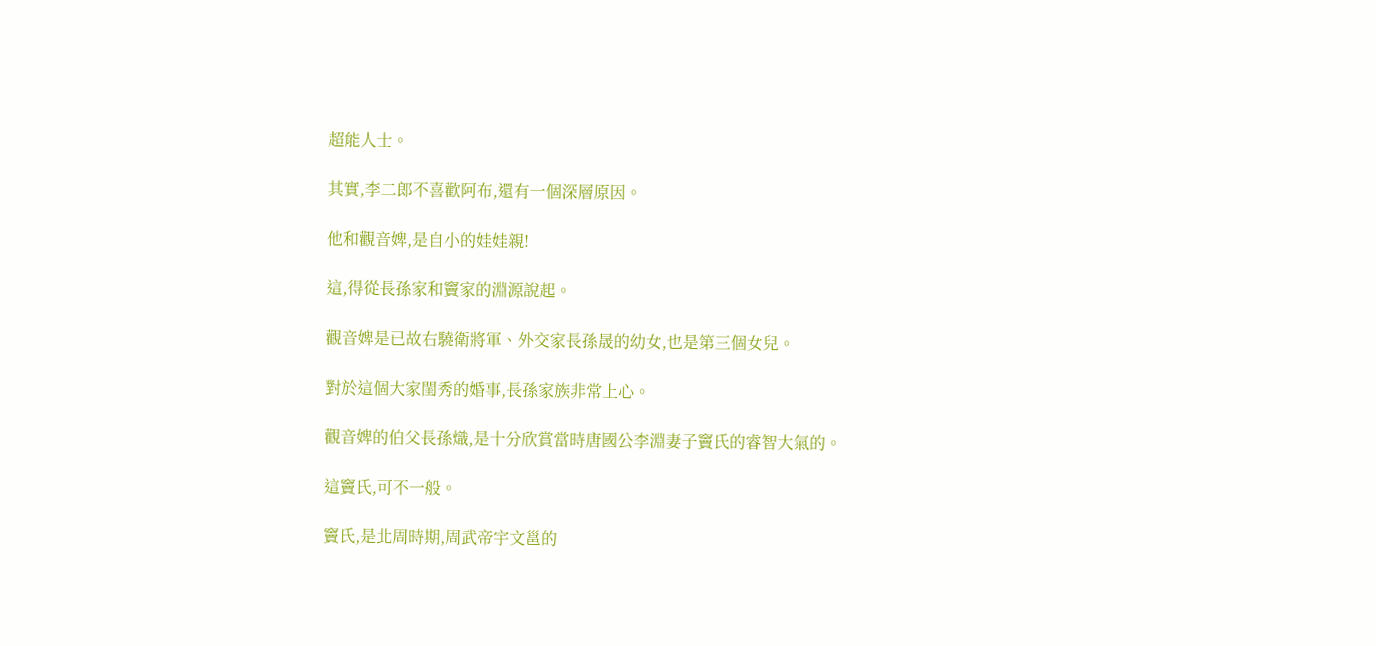超能人士。

其實,李二郎不喜歡阿布,還有一個深層原因。

他和觀音婢,是自小的娃娃親!

這,得從長孫家和竇家的淵源說起。

觀音婢是已故右驍衛將軍、外交家長孫晟的幼女,也是第三個女兒。

對於這個大家閨秀的婚事,長孫家族非常上心。

觀音婢的伯父長孫熾,是十分欣賞當時唐國公李淵妻子竇氏的睿智大氣的。

這竇氏,可不一般。

竇氏,是北周時期,周武帝宇文邕的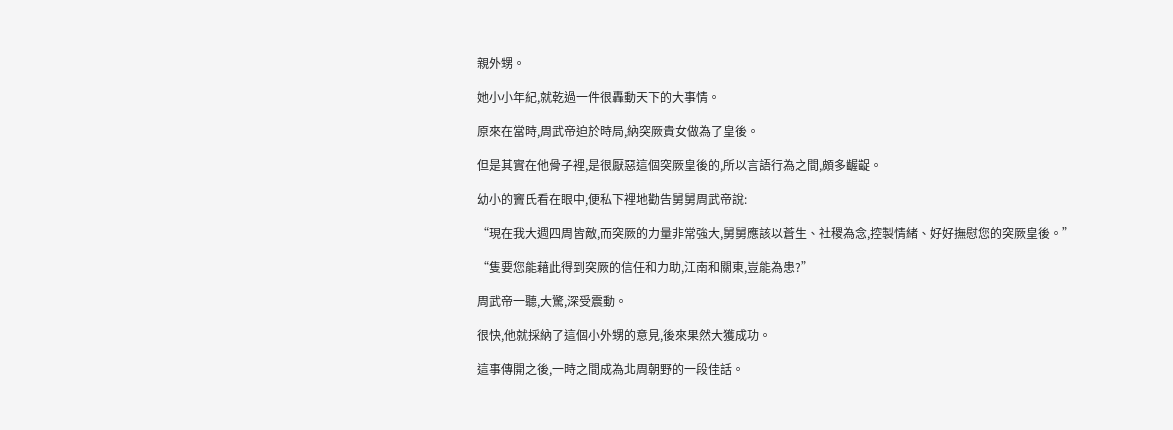親外甥。

她小小年紀,就乾過一件很轟動天下的大事情。

原來在當時,周武帝迫於時局,納突厥貴女做為了皇後。

但是其實在他骨子裡,是很厭惡這個突厥皇後的,所以言語行為之間,頗多齷齪。

幼小的竇氏看在眼中,便私下裡地勸告舅舅周武帝說:

“現在我大週四周皆敵,而突厥的力量非常強大,舅舅應該以蒼生、社稷為念,控製情緒、好好撫慰您的突厥皇後。”

“隻要您能藉此得到突厥的信任和力助,江南和關東,豈能為患?”

周武帝一聽,大驚,深受震動。

很快,他就採納了這個小外甥的意見,後來果然大獲成功。

這事傳開之後,一時之間成為北周朝野的一段佳話。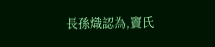長孫熾認為,竇氏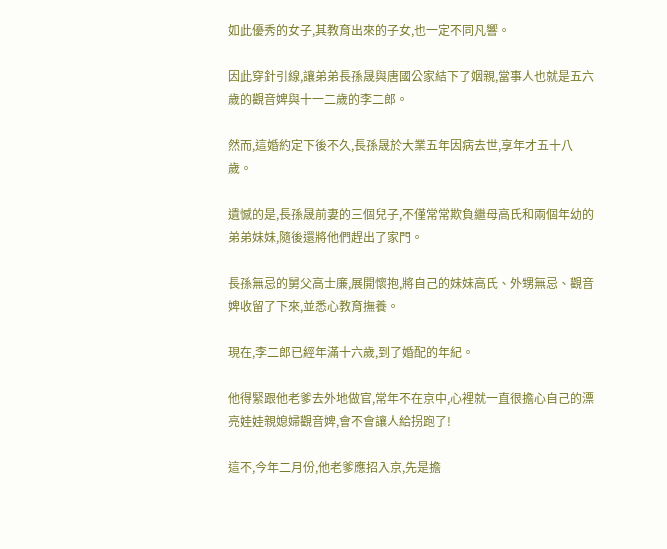如此優秀的女子,其教育出來的子女,也一定不同凡響。

因此穿針引線,讓弟弟長孫晟與唐國公家結下了姻親,當事人也就是五六歲的觀音婢與十一二歲的李二郎。

然而,這婚約定下後不久,長孫晟於大業五年因病去世,享年才五十八歲。

遺憾的是,長孫晟前妻的三個兒子,不僅常常欺負繼母高氏和兩個年幼的弟弟妹妹,隨後還將他們趕出了家門。

長孫無忌的舅父高士廉,展開懷抱,將自己的妹妹高氏、外甥無忌、觀音婢收留了下來,並悉心教育撫養。

現在,李二郎已經年滿十六歲,到了婚配的年紀。

他得緊跟他老爹去外地做官,常年不在京中,心裡就一直很擔心自己的漂亮娃娃親媳婦觀音婢,會不會讓人給拐跑了!

這不,今年二月份,他老爹應招入京,先是擔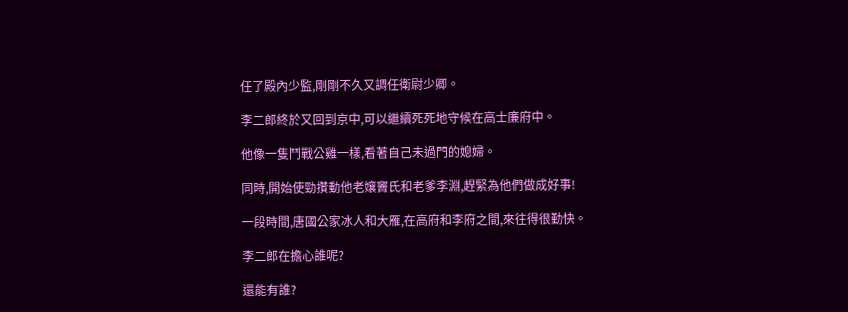任了殿內少監,剛剛不久又調任衛尉少卿。

李二郎終於又回到京中,可以繼續死死地守候在高士廉府中。

他像一隻鬥戰公雞一樣,看著自己未過門的媳婦。

同時,開始使勁攢動他老孃竇氏和老爹李淵,趕緊為他們做成好事!

一段時間,唐國公家冰人和大雁,在高府和李府之間,來往得很勤快。

李二郎在擔心誰呢?

還能有誰?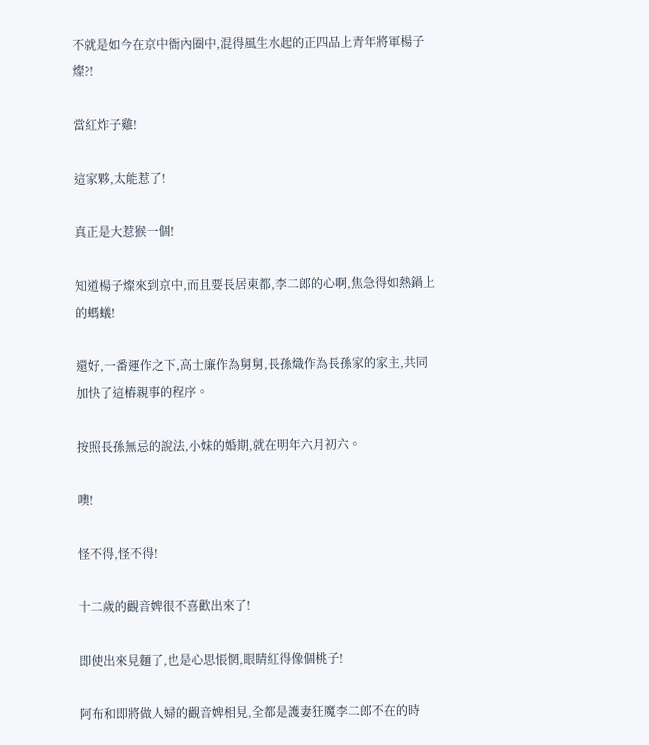不就是如今在京中衙內圈中,混得風生水起的正四品上青年將軍楊子燦?!

當紅炸子雞!

這家夥,太能惹了!

真正是大惹猴一個!

知道楊子燦來到京中,而且要長居東都,李二郎的心啊,焦急得如熱鍋上的螞蟻!

還好,一番運作之下,高士廉作為舅舅,長孫熾作為長孫家的家主,共同加快了這樁親事的程序。

按照長孫無忌的說法,小妹的婚期,就在明年六月初六。

噢!

怪不得,怪不得!

十二歲的觀音婢很不喜歡出來了!

即使出來見麵了,也是心思悵惘,眼睛紅得像個桃子!

阿布和即將做人婦的觀音婢相見,全都是護妻狂魔李二郎不在的時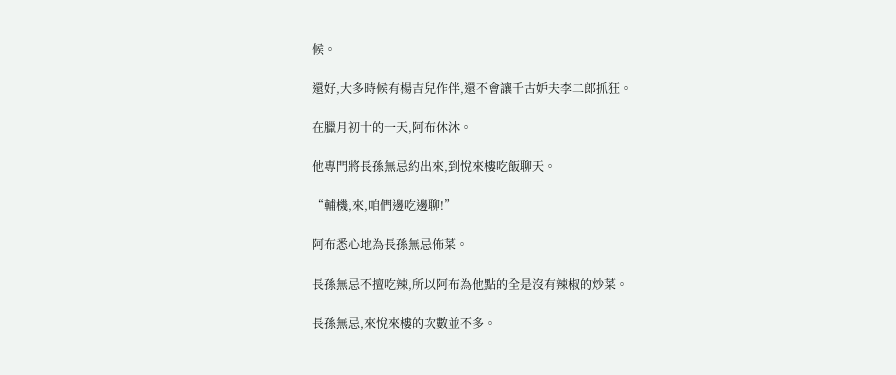候。

還好,大多時候有楊吉兒作伴,還不會讓千古妒夫李二郎抓狂。

在臘月初十的一天,阿布休沐。

他專門將長孫無忌約出來,到悅來樓吃飯聊天。

“輔機,來,咱們邊吃邊聊!”

阿布悉心地為長孫無忌佈菜。

長孫無忌不擅吃辣,所以阿布為他點的全是沒有辣椒的炒菜。

長孫無忌,來悅來樓的次數並不多。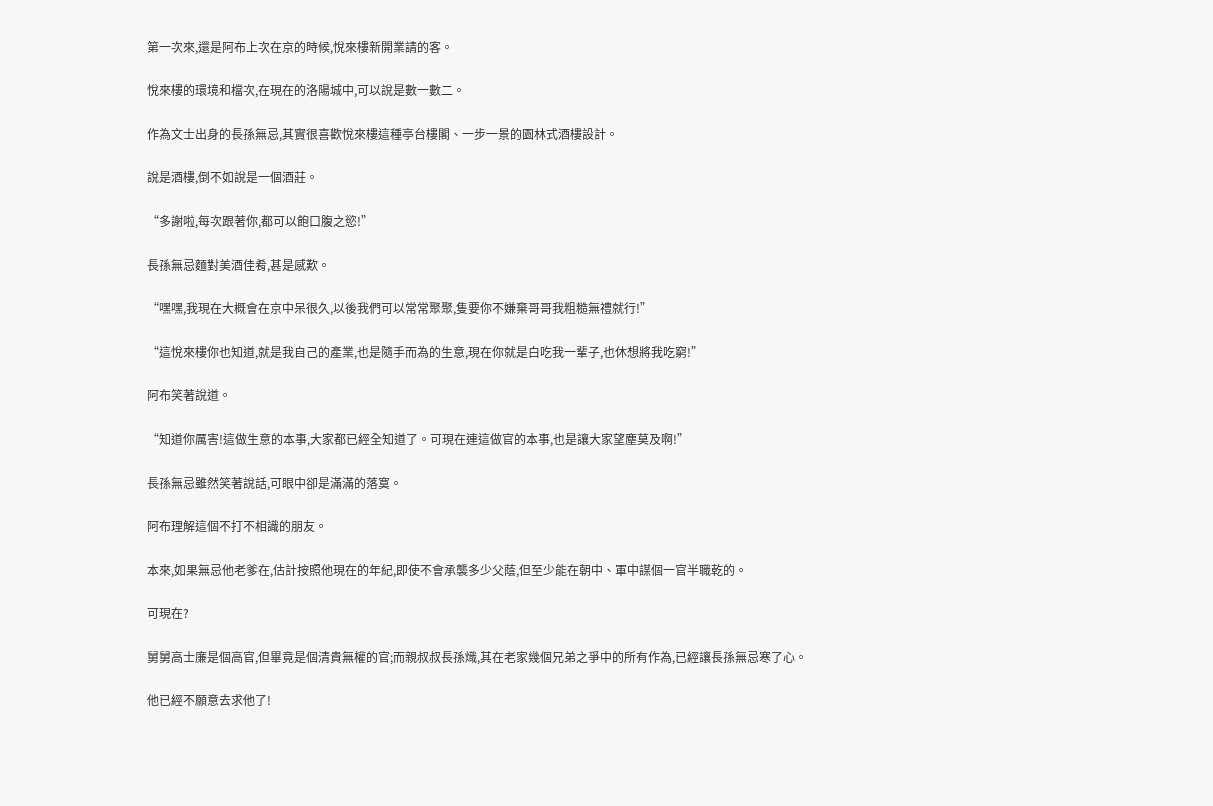第一次來,還是阿布上次在京的時候,悅來樓新開業請的客。

悅來樓的環境和檔次,在現在的洛陽城中,可以說是數一數二。

作為文士出身的長孫無忌,其實很喜歡悅來樓這種亭台樓閣、一步一景的園林式酒樓設計。

說是酒樓,倒不如說是一個酒莊。

“多謝啦,每次跟著你,都可以飽口腹之慾!”

長孫無忌麵對美酒佳肴,甚是感歎。

“嘿嘿,我現在大概會在京中呆很久,以後我們可以常常聚聚,隻要你不嫌棄哥哥我粗糙無禮就行!”

“這悅來樓你也知道,就是我自己的產業,也是隨手而為的生意,現在你就是白吃我一輩子,也休想將我吃窮!”

阿布笑著說道。

“知道你厲害!這做生意的本事,大家都已經全知道了。可現在連這做官的本事,也是讓大家望塵莫及啊!”

長孫無忌雖然笑著說話,可眼中卻是滿滿的落寞。

阿布理解這個不打不相識的朋友。

本來,如果無忌他老爹在,估計按照他現在的年紀,即使不會承襲多少父蔭,但至少能在朝中、軍中謀個一官半職乾的。

可現在?

舅舅高士廉是個高官,但畢竟是個清貴無權的官;而親叔叔長孫熾,其在老家幾個兄弟之爭中的所有作為,已經讓長孫無忌寒了心。

他已經不願意去求他了!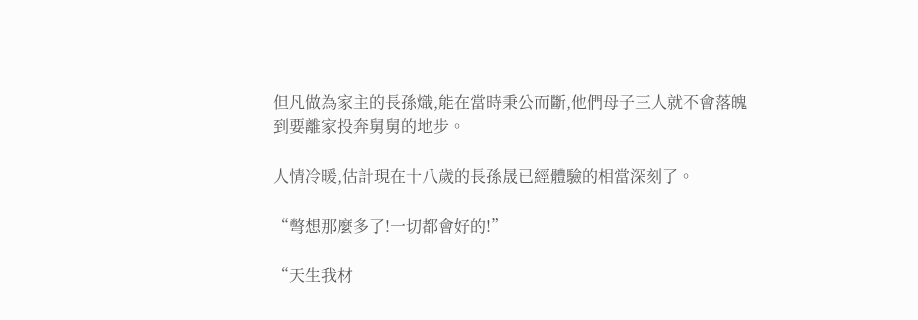但凡做為家主的長孫熾,能在當時秉公而斷,他們母子三人就不會落魄到要離家投奔舅舅的地步。

人情冷暖,估計現在十八歲的長孫晟已經體驗的相當深刻了。

“彆想那麼多了!一切都會好的!”

“天生我材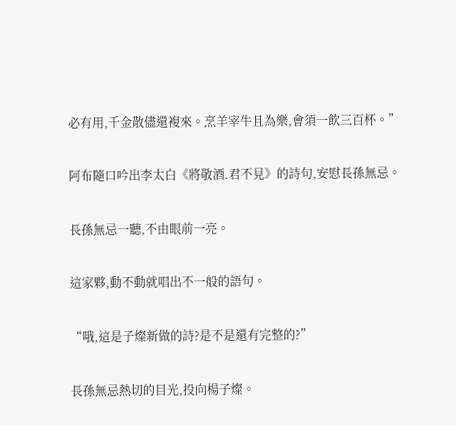必有用,千金散儘還複來。烹羊宰牛且為樂,會須一飲三百杯。”

阿布隨口吟出李太白《將敬酒.君不見》的詩句,安慰長孫無忌。

長孫無忌一聽,不由眼前一亮。

這家夥,動不動就唱出不一般的語句。

“哦,這是子燦新做的詩?是不是還有完整的?”

長孫無忌熱切的目光,投向楊子燦。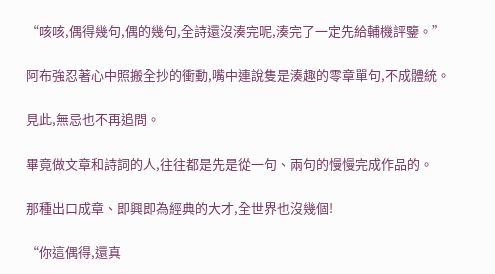“咳咳,偶得幾句,偶的幾句,全詩還沒湊完呢,湊完了一定先給輔機評鑒。”

阿布強忍著心中照搬全抄的衝動,嘴中連說隻是湊趣的零章單句,不成體統。

見此,無忌也不再追問。

畢竟做文章和詩詞的人,往往都是先是從一句、兩句的慢慢完成作品的。

那種出口成章、即興即為經典的大才,全世界也沒幾個!

“你這偶得,還真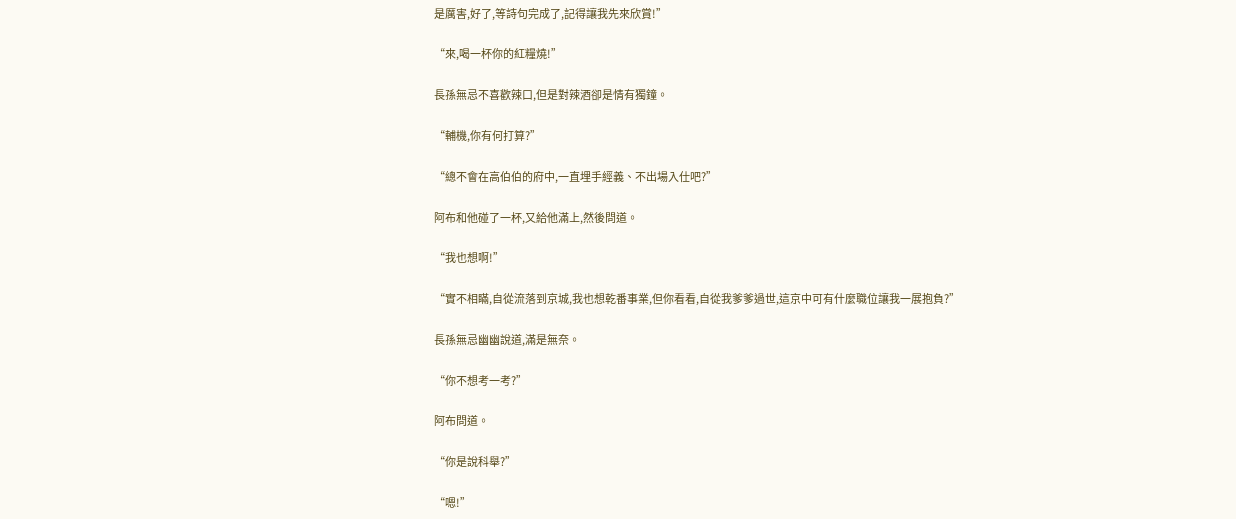是厲害,好了,等詩句完成了,記得讓我先來欣賞!”

“來,喝一杯你的紅糧燒!”

長孫無忌不喜歡辣口,但是對辣酒卻是情有獨鐘。

“輔機,你有何打算?”

“總不會在高伯伯的府中,一直埋手經義、不出場入仕吧?”

阿布和他碰了一杯,又給他滿上,然後問道。

“我也想啊!”

“實不相瞞,自從流落到京城,我也想乾番事業,但你看看,自從我爹爹過世,這京中可有什麼職位讓我一展抱負?”

長孫無忌幽幽說道,滿是無奈。

“你不想考一考?”

阿布問道。

“你是說科舉?”

“嗯!”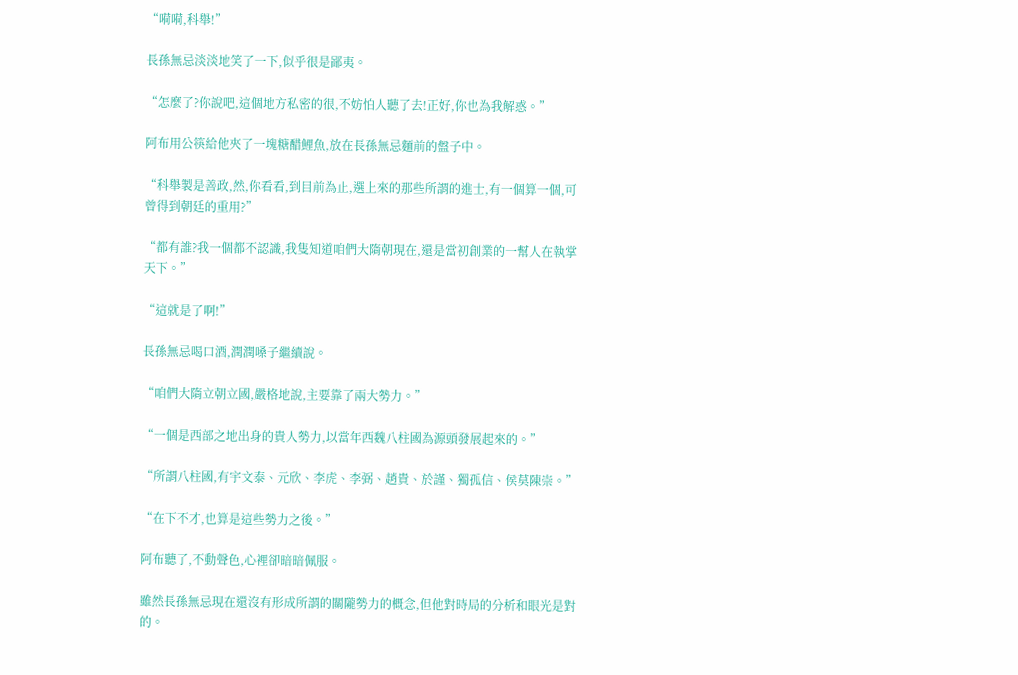“嗬嗬,科舉!”

長孫無忌淡淡地笑了一下,似乎很是鄙夷。

“怎麼了?你說吧,這個地方私密的很,不妨怕人聽了去!正好,你也為我解惑。”

阿布用公筷給他夾了一塊糖醋鯉魚,放在長孫無忌麵前的盤子中。

“科舉製是善政,然,你看看,到目前為止,選上來的那些所謂的進士,有一個算一個,可曾得到朝廷的重用?”

“都有誰?我一個都不認識,我隻知道咱們大隋朝現在,還是當初創業的一幫人在執掌天下。”

“這就是了啊!”

長孫無忌喝口酒,潤潤嗓子繼續說。

“咱們大隋立朝立國,嚴格地說,主要靠了兩大勢力。”

“一個是西部之地出身的貴人勢力,以當年西魏八柱國為源頭發展起來的。”

“所謂八柱國,有宇文泰、元欣、李虎、李弼、趙貴、於謹、獨孤信、侯莫陳崇。”

“在下不才,也算是這些勢力之後。”

阿布聽了,不動聲色,心裡卻暗暗佩服。

雖然長孫無忌現在還沒有形成所謂的關隴勢力的概念,但他對時局的分析和眼光是對的。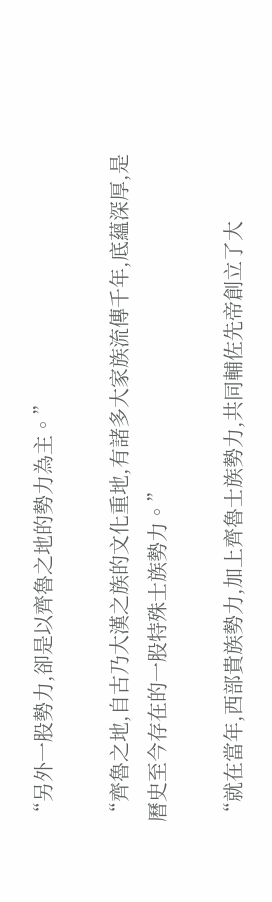“另外一股勢力,卻是以齊魯之地的勢力為主。”

“齊魯之地,自古乃大漢之族的文化重地,有諸多大家族流傳千年,底蘊深厚,是曆史至今存在的一股特殊士族勢力。”

“就在當年,西部貴族勢力,加上齊魯士族勢力,共同輔佐先帝創立了大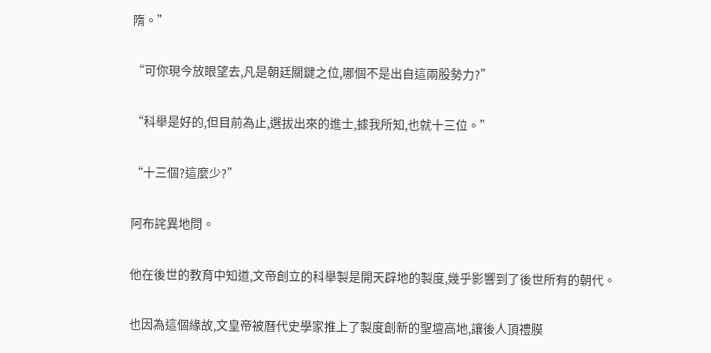隋。”

“可你現今放眼望去,凡是朝廷關鍵之位,哪個不是出自這兩股勢力?”

“科舉是好的,但目前為止,選拔出來的進士,據我所知,也就十三位。”

“十三個?這麼少?”

阿布詫異地問。

他在後世的教育中知道,文帝創立的科舉製是開天辟地的製度,幾乎影響到了後世所有的朝代。

也因為這個緣故,文皇帝被曆代史學家推上了製度創新的聖壇高地,讓後人頂禮膜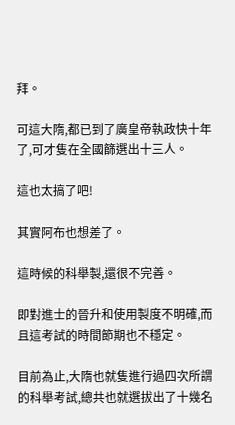拜。

可這大隋,都已到了廣皇帝執政快十年了,可才隻在全國篩選出十三人。

這也太搞了吧!

其實阿布也想差了。

這時候的科舉製,還很不完善。

即對進士的晉升和使用製度不明確,而且這考試的時間節期也不穩定。

目前為止,大隋也就隻進行過四次所謂的科舉考試,總共也就選拔出了十幾名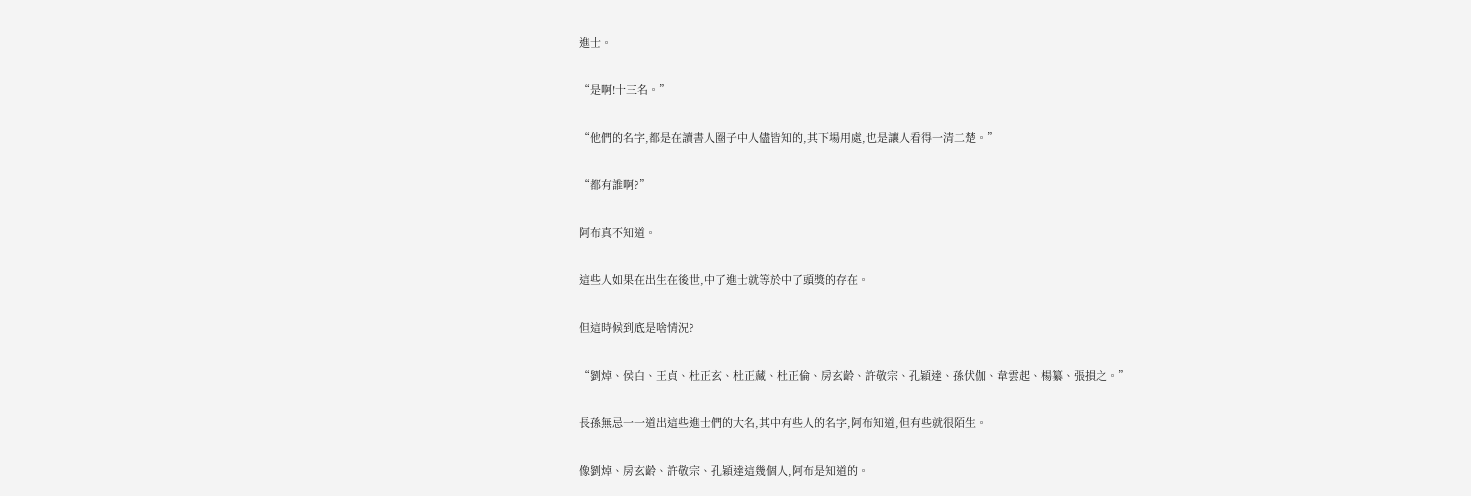進士。

“是啊!十三名。”

“他們的名字,都是在讀書人圈子中人儘皆知的,其下場用處,也是讓人看得一清二楚。”

“都有誰啊?”

阿布真不知道。

這些人如果在出生在後世,中了進士就等於中了頭獎的存在。

但這時候到底是啥情況?

“劉焯、侯白、王貞、杜正玄、杜正藏、杜正倫、房玄齡、許敬宗、孔穎達、孫伏伽、韋雲起、楊纂、張損之。”

長孫無忌一一道出這些進士們的大名,其中有些人的名字,阿布知道,但有些就很陌生。

像劉焯、房玄齡、許敬宗、孔穎達這幾個人,阿布是知道的。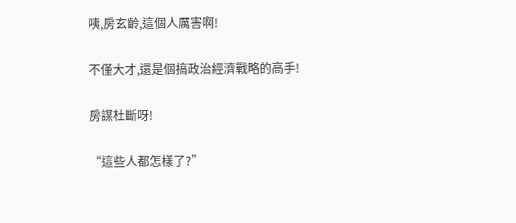咦,房玄齡,這個人厲害啊!

不僅大才,還是個搞政治經濟戰略的高手!

房謀杜斷呀!

“這些人都怎樣了?”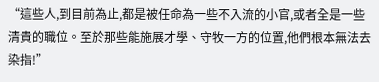“這些人,到目前為止,都是被任命為一些不入流的小官,或者全是一些清貴的職位。至於那些能施展才學、守牧一方的位置,他們根本無法去染指!”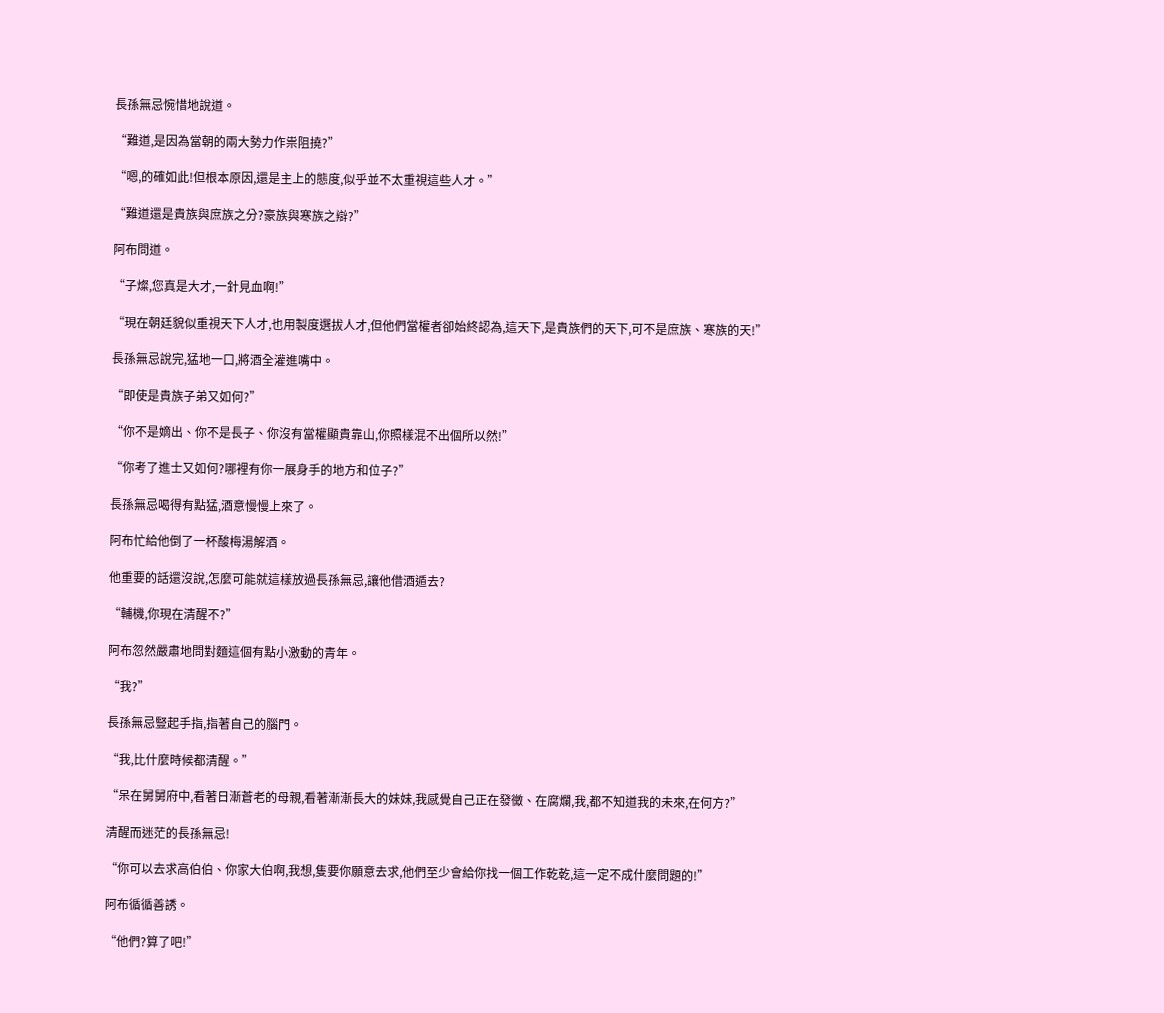長孫無忌惋惜地說道。

“難道,是因為當朝的兩大勢力作祟阻撓?”

“嗯,的確如此!但根本原因,還是主上的態度,似乎並不太重視這些人才。”

“難道還是貴族與庶族之分?豪族與寒族之辯?”

阿布問道。

“子燦,您真是大才,一針見血啊!”

“現在朝廷貌似重視天下人才,也用製度選拔人才,但他們當權者卻始終認為,這天下,是貴族們的天下,可不是庶族、寒族的天!”

長孫無忌說完,猛地一口,將酒全灌進嘴中。

“即使是貴族子弟又如何?”

“你不是嫡出、你不是長子、你沒有當權顯貴靠山,你照樣混不出個所以然!”

“你考了進士又如何?哪裡有你一展身手的地方和位子?”

長孫無忌喝得有點猛,酒意慢慢上來了。

阿布忙給他倒了一杯酸梅湯解酒。

他重要的話還沒說,怎麼可能就這樣放過長孫無忌,讓他借酒遁去?

“輔機,你現在清醒不?”

阿布忽然嚴肅地問對麵這個有點小激動的青年。

“我?”

長孫無忌豎起手指,指著自己的腦門。

“我,比什麼時候都清醒。”

“呆在舅舅府中,看著日漸蒼老的母親,看著漸漸長大的妹妹,我感覺自己正在發黴、在腐爛,我,都不知道我的未來,在何方?”

清醒而迷茫的長孫無忌!

“你可以去求高伯伯、你家大伯啊,我想,隻要你願意去求,他們至少會給你找一個工作乾乾,這一定不成什麼問題的!”

阿布循循善誘。

“他們?算了吧!”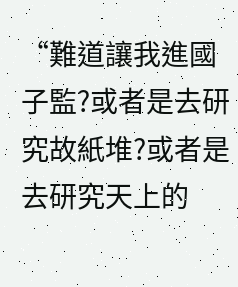“難道讓我進國子監?或者是去研究故紙堆?或者是去研究天上的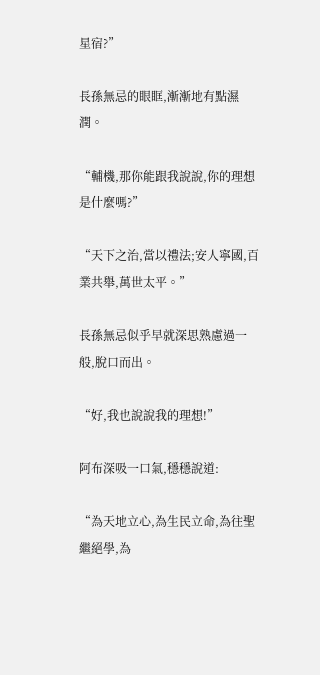星宿?”

長孫無忌的眼眶,漸漸地有點濕潤。

“輔機,那你能跟我說說,你的理想是什麼嗎?”

“天下之治,當以禮法;安人寧國,百業共舉,萬世太平。”

長孫無忌似乎早就深思熟慮過一般,脫口而出。

“好,我也說說我的理想!”

阿布深吸一口氣,穩穩說道:

“為天地立心,為生民立命,為往聖繼絕學,為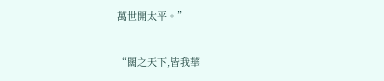萬世開太平。”

“闊之天下,皆我華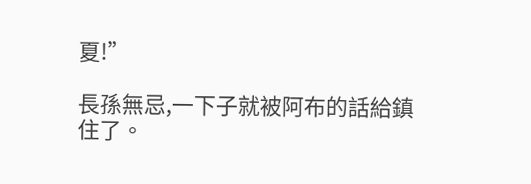夏!”

長孫無忌,一下子就被阿布的話給鎮住了。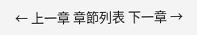← 上一章 章節列表 下一章 →